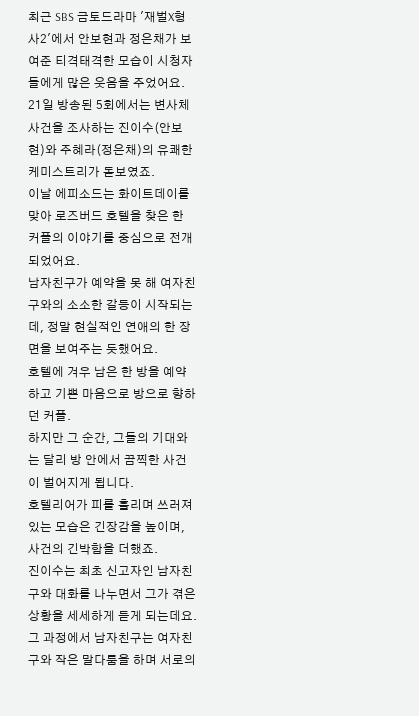최근 SBS 금토드라마 '재벌X형사2'에서 안보현과 정은채가 보여준 티격태격한 모습이 시청자들에게 많은 웃음을 주었어요.
21일 방송된 5회에서는 변사체 사건을 조사하는 진이수(안보현)와 주혜라(정은채)의 유쾌한 케미스트리가 돋보였죠.
이날 에피소드는 화이트데이를 맞아 로즈버드 호텔을 찾은 한 커플의 이야기를 중심으로 전개되었어요.
남자친구가 예약을 못 해 여자친구와의 소소한 갈등이 시작되는데, 정말 현실적인 연애의 한 장면을 보여주는 듯했어요.
호텔에 겨우 남은 한 방을 예약하고 기쁜 마음으로 방으로 향하던 커플.
하지만 그 순간, 그들의 기대와는 달리 방 안에서 끔찍한 사건이 벌어지게 됩니다.
호텔리어가 피를 흘리며 쓰러져 있는 모습은 긴장감을 높이며, 사건의 긴박함을 더했죠.
진이수는 최초 신고자인 남자친구와 대화를 나누면서 그가 겪은 상황을 세세하게 듣게 되는데요.
그 과정에서 남자친구는 여자친구와 작은 말다툼을 하며 서로의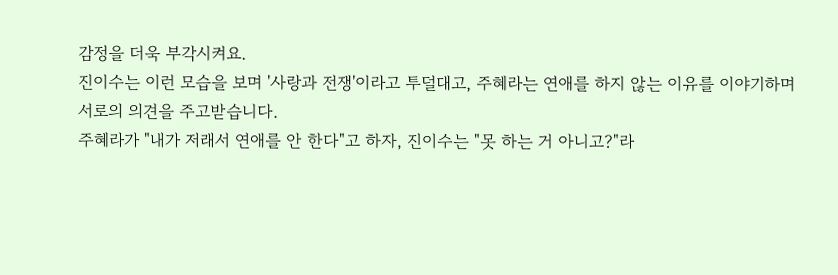감정을 더욱 부각시켜요.
진이수는 이런 모습을 보며 '사랑과 전쟁'이라고 투덜대고, 주혜라는 연애를 하지 않는 이유를 이야기하며 서로의 의견을 주고받습니다.
주혜라가 "내가 저래서 연애를 안 한다"고 하자, 진이수는 "못 하는 거 아니고?"라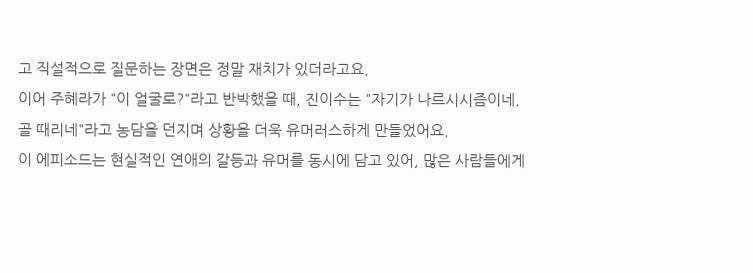고 직설적으로 질문하는 장면은 정말 재치가 있더라고요.
이어 주혜라가 "이 얼굴로?"라고 반박했을 때, 진이수는 "자기가 나르시시즘이네.
골 때리네"라고 농담을 던지며 상황을 더욱 유머러스하게 만들었어요.
이 에피소드는 현실적인 연애의 갈등과 유머를 동시에 담고 있어, 많은 사람들에게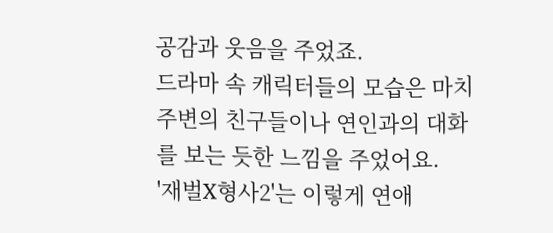공감과 웃음을 주었죠.
드라마 속 캐릭터들의 모습은 마치 주변의 친구들이나 연인과의 대화를 보는 듯한 느낌을 주었어요.
'재벌X형사2'는 이렇게 연애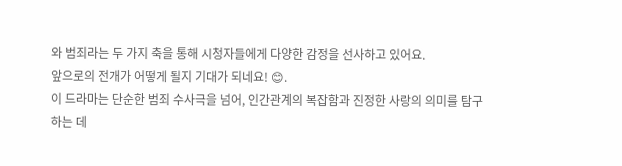와 범죄라는 두 가지 축을 통해 시청자들에게 다양한 감정을 선사하고 있어요.
앞으로의 전개가 어떻게 될지 기대가 되네요! 😊.
이 드라마는 단순한 범죄 수사극을 넘어, 인간관계의 복잡함과 진정한 사랑의 의미를 탐구하는 데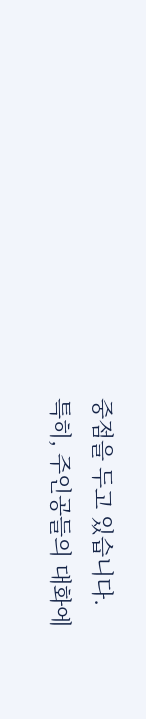중점을 두고 있습니다.
특히, 주인공들의 대화에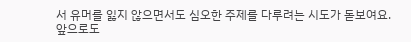서 유머를 잃지 않으면서도 심오한 주제를 다루려는 시도가 돋보여요.
앞으로도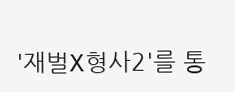'재벌X형사2'를 통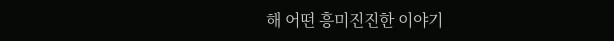해 어떤 흥미진진한 이야기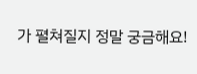가 펼쳐질지 정말 궁금해요!